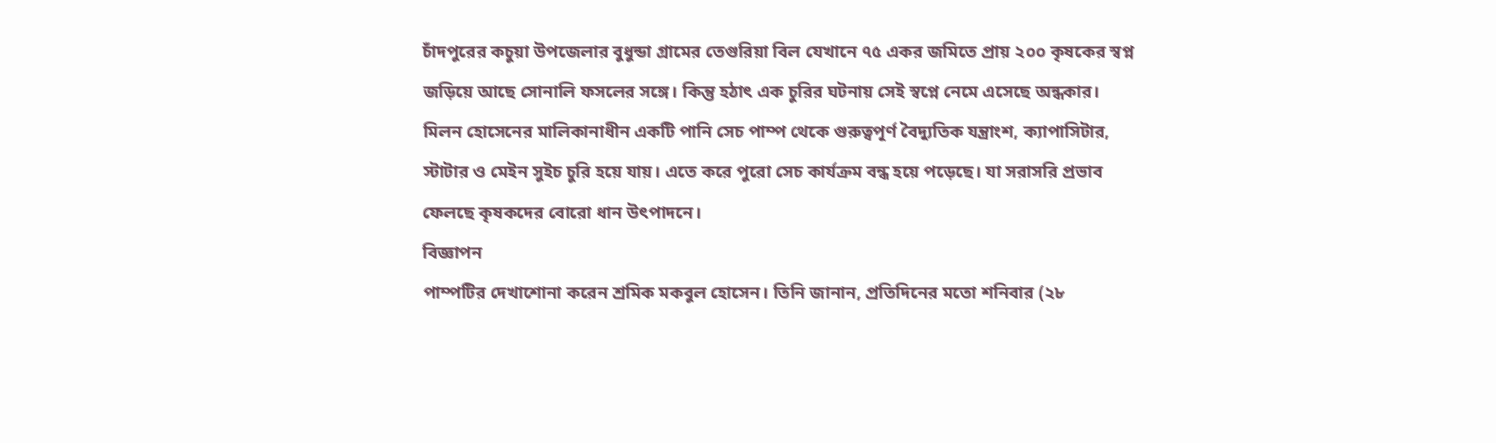চাঁদপুরের কচুয়া উপজেলার বুধুন্ডা গ্রামের তেগুরিয়া বিল যেখানে ৭৫ একর জমিতে প্রায় ২০০ কৃষকের স্বপ্ন জড়িয়ে আছে সোনালি ফসলের সঙ্গে। কিন্তু হঠাৎ এক চুরির ঘটনায় সেই স্বপ্নে নেমে এসেছে অন্ধকার।
মিলন হোসেনের মালিকানাধীন একটি পানি সেচ পাম্প থেকে গুরুত্বপূর্ণ বৈদ্যুতিক যন্ত্রাংশ, ক্যাপাসিটার, স্টাটার ও মেইন সুইচ চুরি হয়ে যায়। এতে করে পুরো সেচ কার্যক্রম বন্ধ হয়ে পড়েছে। যা সরাসরি প্রভাব ফেলছে কৃষকদের বোরো ধান উৎপাদনে।
বিজ্ঞাপন
পাম্পটির দেখাশোনা করেন শ্রমিক মকবুল হোসেন। তিনি জানান, প্রতিদিনের মতো শনিবার (২৮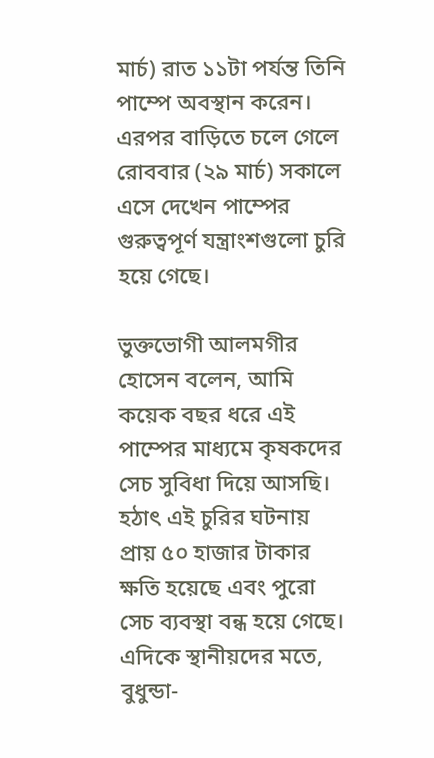মার্চ) রাত ১১টা পর্যন্ত তিনি পাম্পে অবস্থান করেন। এরপর বাড়িতে চলে গেলে রোববার (২৯ মার্চ) সকালে এসে দেখেন পাম্পের গুরুত্বপূর্ণ যন্ত্রাংশগুলো চুরি হয়ে গেছে।

ভুক্তভোগী আলমগীর হোসেন বলেন, আমি কয়েক বছর ধরে এই পাম্পের মাধ্যমে কৃষকদের সেচ সুবিধা দিয়ে আসছি। হঠাৎ এই চুরির ঘটনায় প্রায় ৫০ হাজার টাকার ক্ষতি হয়েছে এবং পুরো সেচ ব্যবস্থা বন্ধ হয়ে গেছে।
এদিকে স্থানীয়দের মতে, বুধুন্ডা-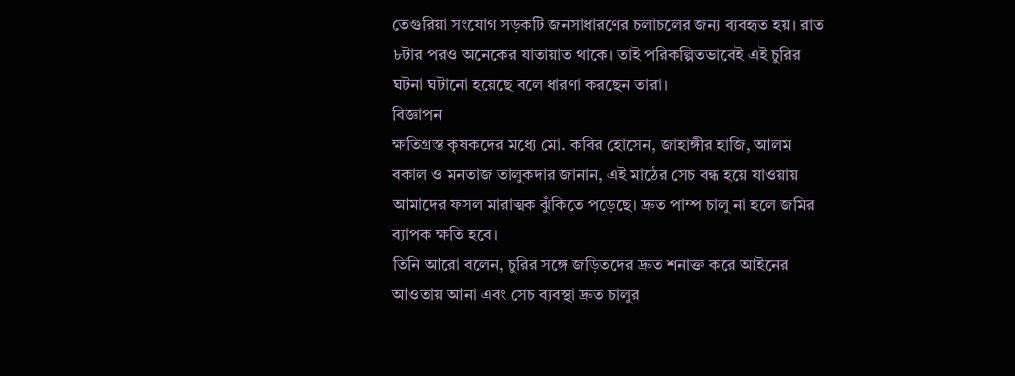তেগুরিয়া সংযোগ সড়কটি জনসাধারণের চলাচলের জন্য ব্যবহৃত হয়। রাত ৮টার পরও অনেকের যাতায়াত থাকে। তাই পরিকল্পিতভাবেই এই চুরির ঘটনা ঘটানো হয়েছে বলে ধারণা করছেন তারা।
বিজ্ঞাপন
ক্ষতিগ্রস্ত কৃষকদের মধ্যে মো. কবির হোসেন, জাহাঙ্গীর হাজি, আলম বকাল ও মনতাজ তালুকদার জানান, এই মাঠের সেচ বন্ধ হয়ে যাওয়ায় আমাদের ফসল মারাত্মক ঝুঁকিতে পড়েছে। দ্রুত পাম্প চালু না হলে জমির ব্যাপক ক্ষতি হবে।
তিনি আরো বলেন, চুরির সঙ্গে জড়িতদের দ্রুত শনাক্ত করে আইনের আওতায় আনা এবং সেচ ব্যবস্থা দ্রুত চালুর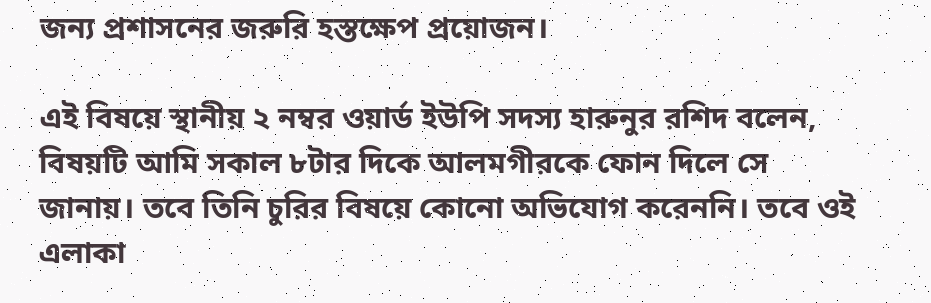জন্য প্রশাসনের জরুরি হস্তক্ষেপ প্রয়োজন।

এই বিষয়ে স্থানীয় ২ নম্বর ওয়ার্ড ইউপি সদস্য হারুনুর রশিদ বলেন, বিষয়টি আমি সকাল ৮টার দিকে আলমগীরকে ফোন দিলে সে জানায়। তবে তিনি চুরির বিষয়ে কোনো অভিযোগ করেননি। তবে ওই এলাকা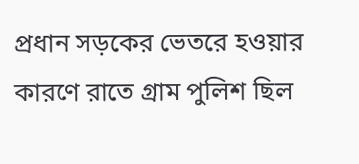প্রধান সড়কের ভেতরে হওয়ার কারণে রাতে গ্রাম পুলিশ ছিল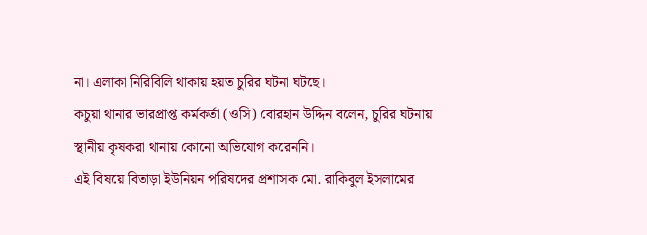না। এলাকা নিরিবিলি থাকায় হয়ত চুরির ঘটনা ঘটছে।
কচুয়া থানার ভারপ্রাপ্ত কর্মকর্তা (ওসি) বোরহান উদ্দিন বলেন, চুরির ঘটনায় স্থানীয় কৃষকরা থানায় কোনো অভিযোগ করেননি।
এই বিষয়ে বিতাড়া ইউনিয়ন পরিষদের প্রশাসক মো. রাকিবুল ইসলামের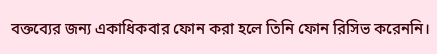বক্তব্যের জন্য একাধিকবার ফোন করা হলে তিনি ফোন রিসিভ করেননি।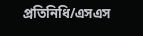প্রতিনিধি/এসএস